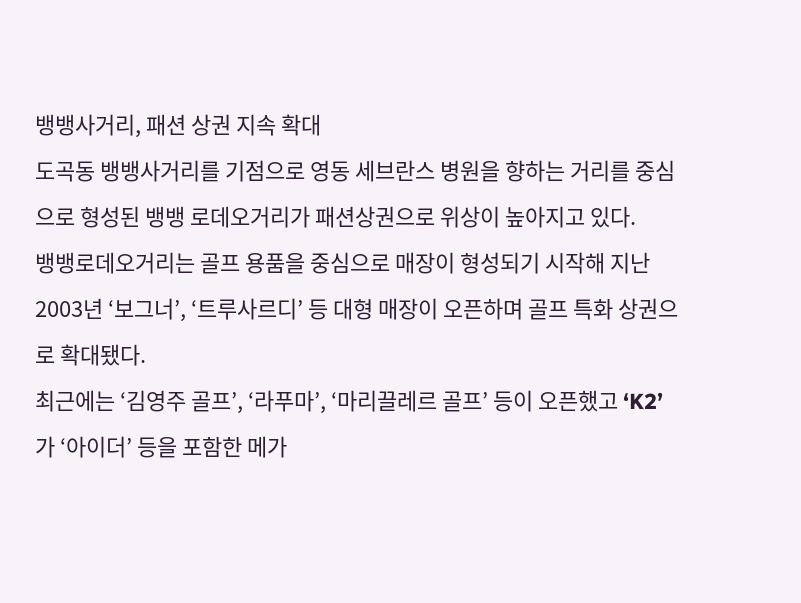뱅뱅사거리, 패션 상권 지속 확대
도곡동 뱅뱅사거리를 기점으로 영동 세브란스 병원을 향하는 거리를 중심으로 형성된 뱅뱅 로데오거리가 패션상권으로 위상이 높아지고 있다.
뱅뱅로데오거리는 골프 용품을 중심으로 매장이 형성되기 시작해 지난 2003년 ‘보그너’, ‘트루사르디’ 등 대형 매장이 오픈하며 골프 특화 상권으로 확대됐다.
최근에는 ‘김영주 골프’, ‘라푸마’, ‘마리끌레르 골프’ 등이 오픈했고 ‘K2’가 ‘아이더’ 등을 포함한 메가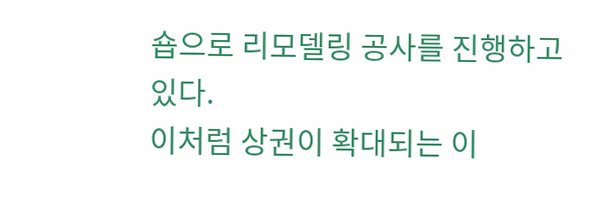숍으로 리모델링 공사를 진행하고 있다.
이처럼 상권이 확대되는 이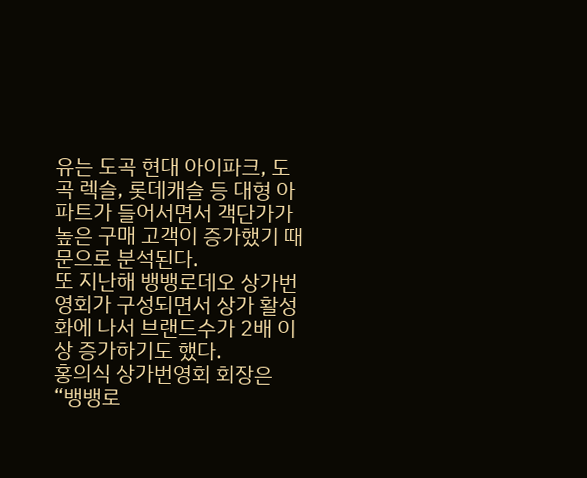유는 도곡 현대 아이파크, 도곡 렉슬, 롯데캐슬 등 대형 아파트가 들어서면서 객단가가 높은 구매 고객이 증가했기 때문으로 분석된다.
또 지난해 뱅뱅로데오 상가번영회가 구성되면서 상가 활성화에 나서 브랜드수가 2배 이상 증가하기도 했다.
홍의식 상가번영회 회장은 “뱅뱅로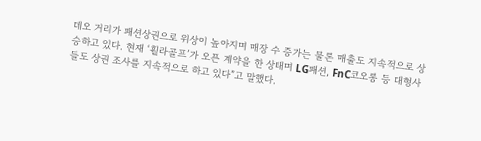데오 거리가 패션상권으로 위상이 높아지며 매장 수 증가는 물론 매출도 지속적으로 상승하고 있다. 현재 ‘휠라골프’가 오픈 계약을 한 상태며 LG패션, FnC코오롱 등 대형사들도 상권 조사를 지속적으로 하고 있다”고 말했다.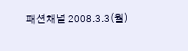패션채널 2008.3.3(월)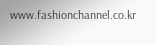www.fashionchannel.co.kr